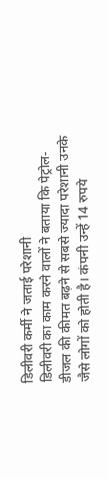डिलीवरी कर्मी ने जताई परेशानी
डिलीवरी का काम करने वालों ने बताया कि पेट्रोल-डीजल की कीमत बढ़ने से सबसे ज्यादा परेशानी उनके जैसे लोगों को होती है। कंपनी उन्हें 14 रुपये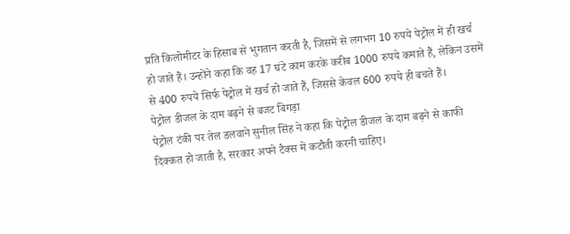प्रति किलोमीटर के हिसाब से भुगतान करती है, जिसमें से लगभग 10 रुपये पेट्रोल में ही खर्च हो जाते हैं। उन्होंने कहा कि वह 17 घंटे काम करके करीब 1000 रुपये कमाते हैं, लेकिन उसमें से 400 रुपये सिर्फ पेट्रोल में खर्च हो जाते हैं, जिससे केवल 600 रुपये ही बचते हैं।
पेट्रोल डीजल के दाम बढ़ने से बजट बिगड़ा
पेट्रोल टंकी पर तेल डलवाने सुनील सिंह ने कहा कि पेट्रोल डीजल के दाम बढ़ने से काफी दिक्कत हो जाती है, सरकार अपने टैक्स में कटौती करनी चाहिए।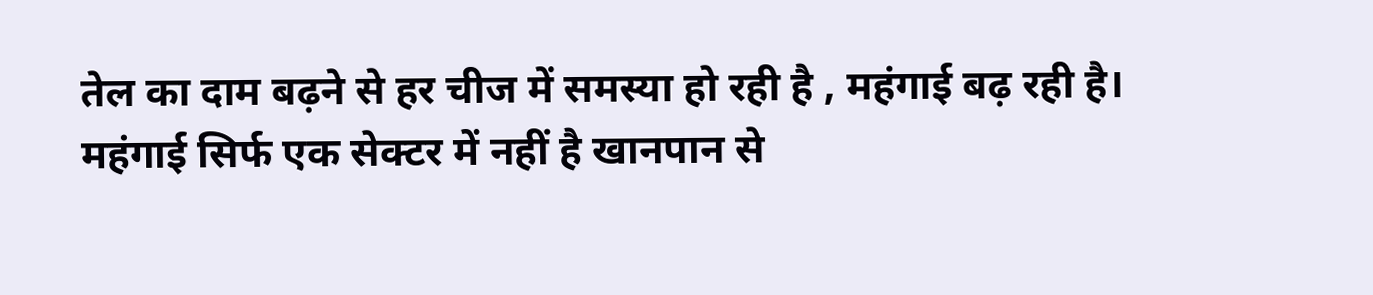तेल का दाम बढ़ने से हर चीज में समस्या हो रही है , महंगाई बढ़ रही है।
महंगाई सिर्फ एक सेक्टर में नहीं है खानपान से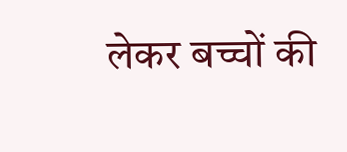लेकर बच्चों की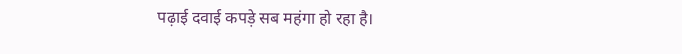पढ़ाई दवाई कपड़े सब महंगा हो रहा है।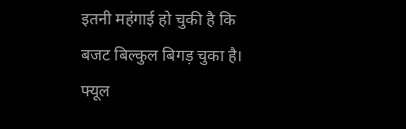इतनी महंगाई हो चुकी है कि बजट बिल्कुल बिगड़ चुका है। फ्यूल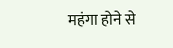महंगा होने से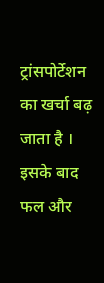ट्रांसपोर्टेशन का खर्चा बढ़ जाता है । इसके बाद फल और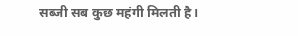सब्जी सब कुछ महंगी मिलती है।